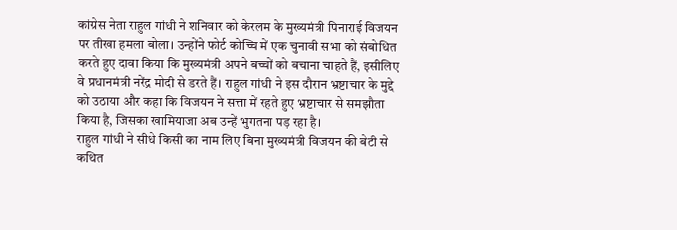कांग्रेस नेता राहुल गांधी ने शनिवार को केरलम के मुख्यमंत्री पिनाराई विजयन पर तीखा हमला बोला। उन्होंने फोर्ट कोच्चि में एक चुनावी सभा को संबोधित करते हुए दावा किया कि मुख्यमंत्री अपने बच्चों को बचाना चाहते हैं, इसीलिए वे प्रधानमंत्री नरेंद्र मोदी से डरते हैं। राहुल गांधी ने इस दौरान भ्रष्टाचार के मुद्दे को उठाया और कहा कि विजयन ने सत्ता में रहते हुए भ्रष्टाचार से समझौता किया है, जिसका खामियाजा अब उन्हें भुगतना पड़ रहा है।
राहुल गांधी ने सीधे किसी का नाम लिए बिना मुख्यमंत्री विजयन की बेटी से कथित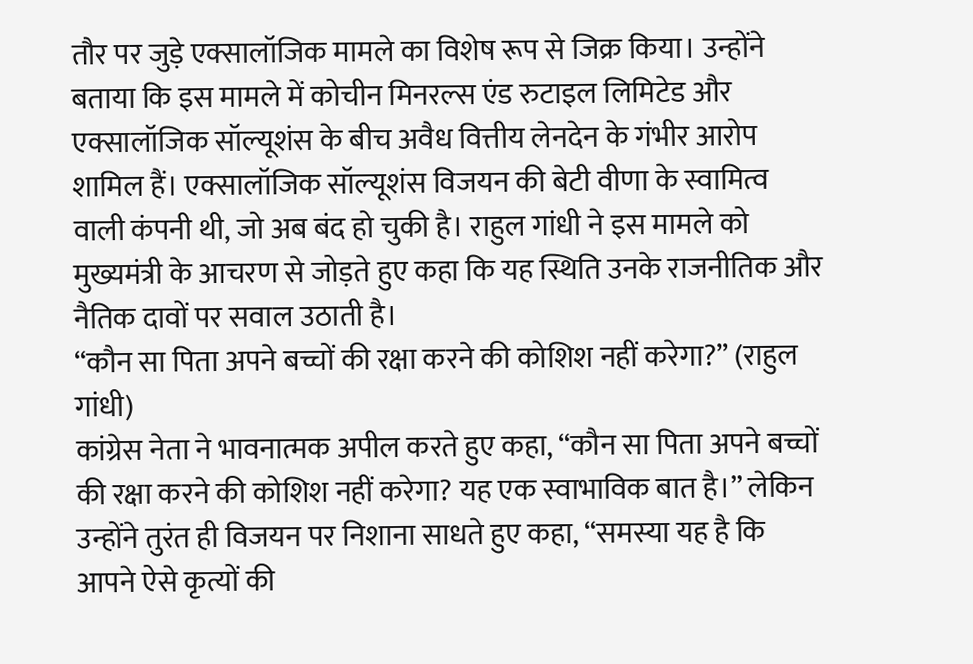तौर पर जुड़े एक्सालॉजिक मामले का विशेष रूप से जिक्र किया। उन्होंने बताया कि इस मामले में कोचीन मिनरल्स एंड रुटाइल लिमिटेड और एक्सालॉजिक सॉल्यूशंस के बीच अवैध वित्तीय लेनदेन के गंभीर आरोप शामिल हैं। एक्सालॉजिक सॉल्यूशंस विजयन की बेटी वीणा के स्वामित्व वाली कंपनी थी, जो अब बंद हो चुकी है। राहुल गांधी ने इस मामले को मुख्यमंत्री के आचरण से जोड़ते हुए कहा कि यह स्थिति उनके राजनीतिक और नैतिक दावों पर सवाल उठाती है।
“कौन सा पिता अपने बच्चों की रक्षा करने की कोशिश नहीं करेगा?” (राहुल गांधी)
कांग्रेस नेता ने भावनात्मक अपील करते हुए कहा, “कौन सा पिता अपने बच्चों की रक्षा करने की कोशिश नहीं करेगा? यह एक स्वाभाविक बात है।” लेकिन उन्होंने तुरंत ही विजयन पर निशाना साधते हुए कहा, “समस्या यह है कि आपने ऐसे कृत्यों की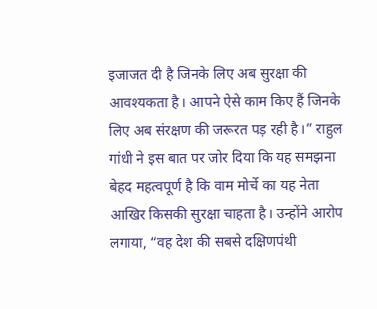इजाजत दी है जिनके लिए अब सुरक्षा की आवश्यकता है। आपने ऐसे काम किए हैं जिनके लिए अब संरक्षण की जरूरत पड़ रही है।” राहुल गांधी ने इस बात पर जोर दिया कि यह समझना बेहद महत्वपूर्ण है कि वाम मोर्चे का यह नेता आखिर किसकी सुरक्षा चाहता है। उन्होंने आरोप लगाया, “वह देश की सबसे दक्षिणपंथी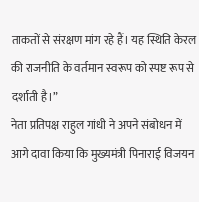ताकतों से संरक्षण मांग रहे हैं। यह स्थिति केरल की राजनीति के वर्तमान स्वरूप को स्पष्ट रूप से दर्शाती है।”
नेता प्रतिपक्ष राहुल गांधी ने अपने संबोधन में आगे दावा किया कि मुख्यमंत्री पिनाराई विजयन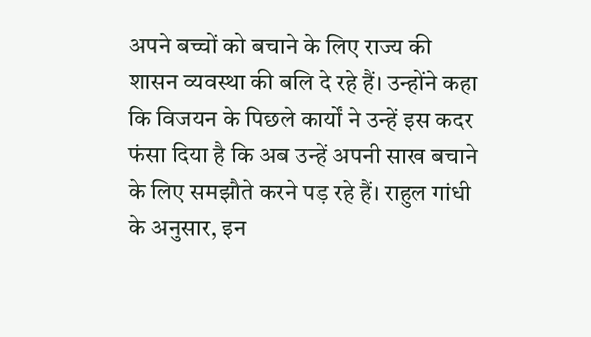अपने बच्चों को बचाने के लिए राज्य की शासन व्यवस्था की बलि दे रहे हैं। उन्होंने कहा कि विजयन के पिछले कार्यों ने उन्हें इस कदर फंसा दिया है कि अब उन्हें अपनी साख बचाने के लिए समझौते करने पड़ रहे हैं। राहुल गांधी के अनुसार, इन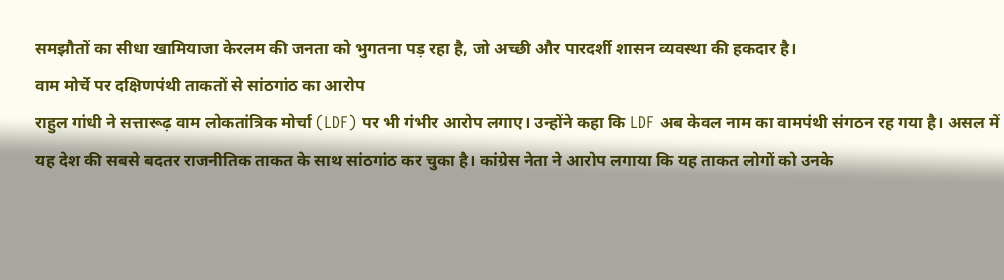समझौतों का सीधा खामियाजा केरलम की जनता को भुगतना पड़ रहा है, जो अच्छी और पारदर्शी शासन व्यवस्था की हकदार है।
वाम मोर्चे पर दक्षिणपंथी ताकतों से सांठगांठ का आरोप
राहुल गांधी ने सत्तारूढ़ वाम लोकतांत्रिक मोर्चा (LDF) पर भी गंभीर आरोप लगाए। उन्होंने कहा कि LDF अब केवल नाम का वामपंथी संगठन रह गया है। असल में यह देश की सबसे बदतर राजनीतिक ताकत के साथ सांठगांठ कर चुका है। कांग्रेस नेता ने आरोप लगाया कि यह ताकत लोगों को उनके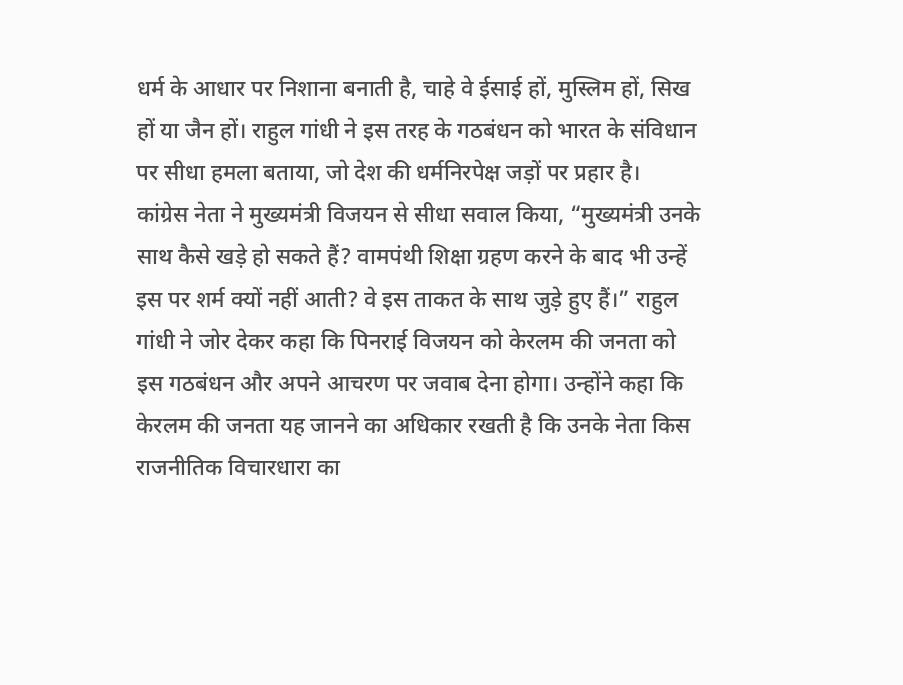धर्म के आधार पर निशाना बनाती है, चाहे वे ईसाई हों, मुस्लिम हों, सिख हों या जैन हों। राहुल गांधी ने इस तरह के गठबंधन को भारत के संविधान पर सीधा हमला बताया, जो देश की धर्मनिरपेक्ष जड़ों पर प्रहार है।
कांग्रेस नेता ने मुख्यमंत्री विजयन से सीधा सवाल किया, “मुख्यमंत्री उनके साथ कैसे खड़े हो सकते हैं? वामपंथी शिक्षा ग्रहण करने के बाद भी उन्हें इस पर शर्म क्यों नहीं आती? वे इस ताकत के साथ जुड़े हुए हैं।” राहुल गांधी ने जोर देकर कहा कि पिनराई विजयन को केरलम की जनता को इस गठबंधन और अपने आचरण पर जवाब देना होगा। उन्होंने कहा कि केरलम की जनता यह जानने का अधिकार रखती है कि उनके नेता किस राजनीतिक विचारधारा का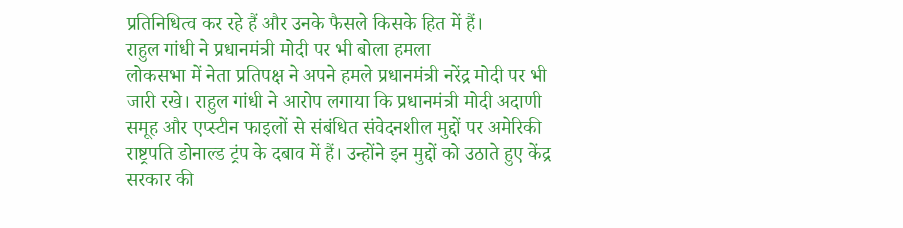प्रतिनिधित्व कर रहे हैं और उनके फैसले किसके हित में हैं।
राहुल गांधी ने प्रधानमंत्री मोदी पर भी बोला हमला
लोकसभा में नेता प्रतिपक्ष ने अपने हमले प्रधानमंत्री नरेंद्र मोदी पर भी जारी रखे। राहुल गांधी ने आरोप लगाया कि प्रधानमंत्री मोदी अदाणी समूह और एप्स्टीन फाइलों से संबंधित संवेदनशील मुद्दों पर अमेरिकी राष्ट्रपति डोनाल्ड ट्रंप के दबाव में हैं। उन्होंने इन मुद्दों को उठाते हुए केंद्र सरकार की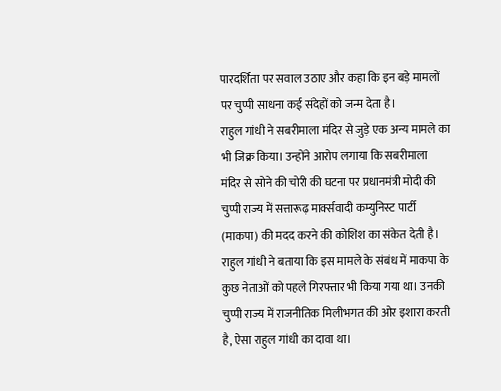पारदर्शिता पर सवाल उठाए और कहा कि इन बड़े मामलों पर चुप्पी साधना कई संदेहों को जन्म देता है।
राहुल गांधी ने सबरीमाला मंदिर से जुड़े एक अन्य मामले का भी जिक्र किया। उन्होंने आरोप लगाया कि सबरीमाला मंदिर से सोने की चोरी की घटना पर प्रधानमंत्री मोदी की चुप्पी राज्य में सत्तारूढ़ मार्क्सवादी कम्युनिस्ट पार्टी (माकपा) की मदद करने की कोशिश का संकेत देती है। राहुल गांधी ने बताया कि इस मामले के संबंध में माकपा के कुछ नेताओं को पहले गिरफ्तार भी किया गया था। उनकी चुप्पी राज्य में राजनीतिक मिलीभगत की ओर इशारा करती है, ऐसा राहुल गांधी का दावा था।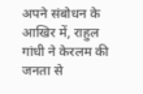अपने संबोधन के आखिर में, राहुल गांधी ने केरलम की जनता से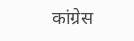कांग्रेस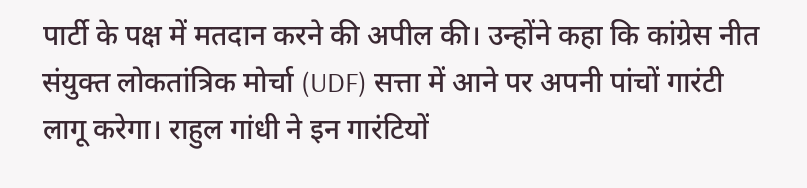पार्टी के पक्ष में मतदान करने की अपील की। उन्होंने कहा कि कांग्रेस नीत संयुक्त लोकतांत्रिक मोर्चा (UDF) सत्ता में आने पर अपनी पांचों गारंटी लागू करेगा। राहुल गांधी ने इन गारंटियों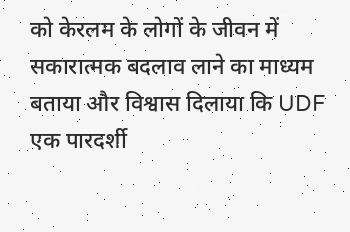को केरलम के लोगों के जीवन में सकारात्मक बदलाव लाने का माध्यम बताया और विश्वास दिलाया कि UDF एक पारदर्शी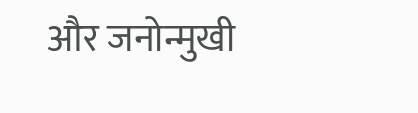और जनोन्मुखी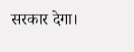सरकार देगा।